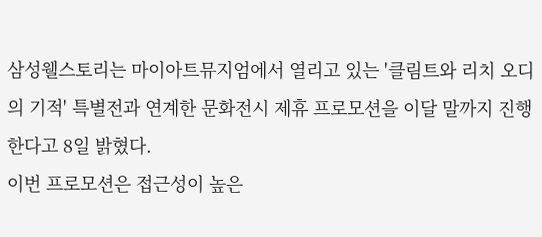삼성웰스토리는 마이아트뮤지엄에서 열리고 있는 '클림트와 리치 오디의 기적' 특별전과 연계한 문화전시 제휴 프로모션을 이달 말까지 진행한다고 8일 밝혔다.
이번 프로모션은 접근성이 높은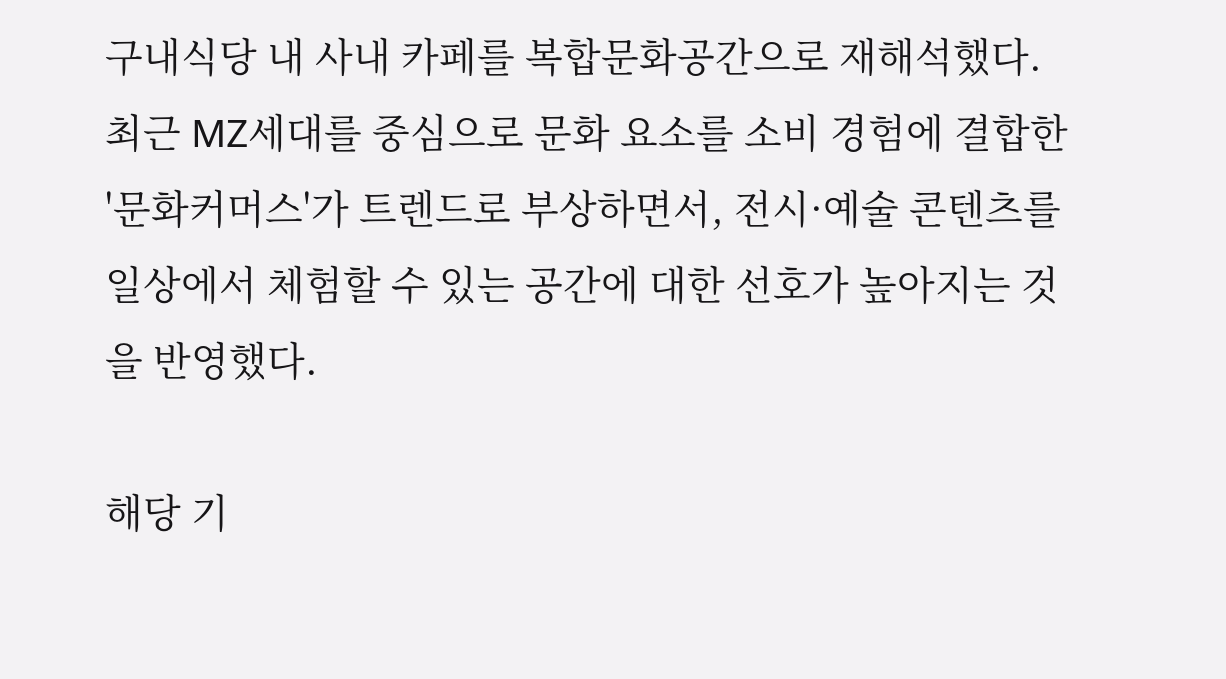구내식당 내 사내 카페를 복합문화공간으로 재해석했다. 최근 MZ세대를 중심으로 문화 요소를 소비 경험에 결합한 '문화커머스'가 트렌드로 부상하면서, 전시·예술 콘텐츠를 일상에서 체험할 수 있는 공간에 대한 선호가 높아지는 것을 반영했다.

해당 기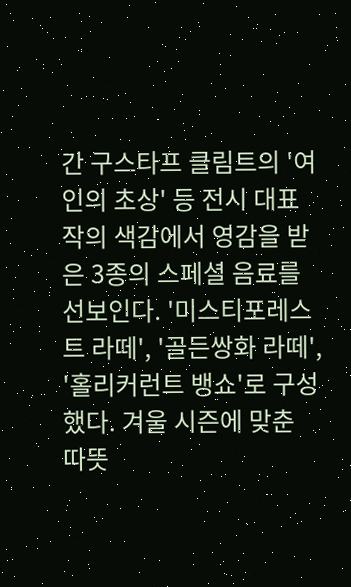간 구스타프 클림트의 '여인의 초상' 등 전시 대표작의 색감에서 영감을 받은 3종의 스페셜 음료를 선보인다. '미스티포레스트 라떼', '골든쌍화 라떼', '홀리커런트 뱅쇼'로 구성했다. 겨울 시즌에 맞춘 따뜻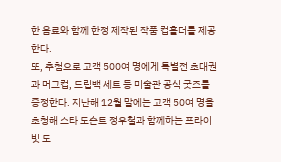한 음료와 함께 한정 제작된 작품 컵홀더를 제공한다.
또, 추첨으로 고객 500여 명에게 특별전 초대권과 머그컵, 드립백 세트 등 미술관 공식 굿즈를 증정한다. 지난해 12월 말에는 고객 50여 명을 초청해 스타 도슨트 정우철과 함께하는 프라이빗 도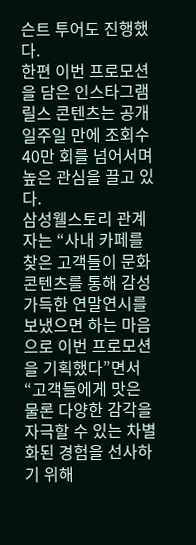슨트 투어도 진행했다.
한편 이번 프로모션을 담은 인스타그램 릴스 콘텐츠는 공개 일주일 만에 조회수 40만 회를 넘어서며 높은 관심을 끌고 있다.
삼성웰스토리 관계자는 “사내 카페를 찾은 고객들이 문화 콘텐츠를 통해 감성 가득한 연말연시를 보냈으면 하는 마음으로 이번 프로모션을 기획했다”면서 “고객들에게 맛은 물론 다양한 감각을 자극할 수 있는 차별화된 경험을 선사하기 위해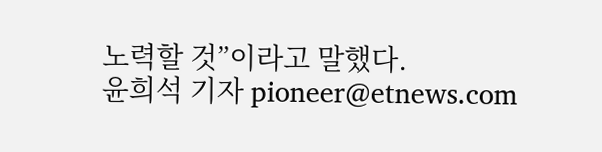노력할 것”이라고 말했다.
윤희석 기자 pioneer@etnews.com